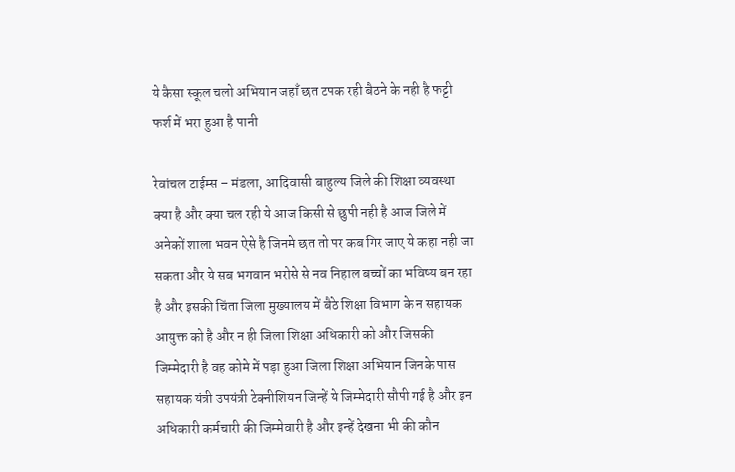ये कैसा स्कूल चलो अभियान जहाँ छत टपक रही बैठने के नही है फट्टी फर्श में भरा हुआ है पानी

रेवांचल टाईम्स – मंडला, आदिवासी बाहुल्य जिले की शिक्षा व्यवस्था क्या है और क्या चल रही ये आज किसी से छुपी नही है आज जिले में अनेकों शाला भवन ऐसे है जिनमे छत तो पर कब गिर जाए ये कहा नही जा सकता और ये सब भगवान भरोसे से नव निहाल बच्चों का भविष्य बन रहा है और इसकी चिंता जिला मुख्यालय में बैठे शिक्षा विभाग के न सहायक आयुक्त को है और न ही जिला शिक्षा अधिकारी को और जिसकी जिम्मेदारी है वह कोमे में पड़ा हुआ जिला शिक्षा अभियान जिनके पास सहायक यंत्री उपयंत्री टेक्नीशियन जिन्हें ये जिम्मेदारी सौपी गई है और इन अधिकारी कर्मचारी की जिम्मेवारी है और इन्हें देखना भी की कौन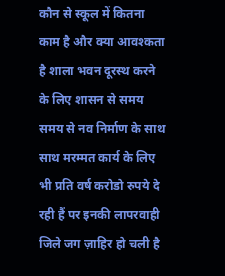कौन से स्कूल में कितना काम है और क्या आवश्कता है शाला भवन दूरस्थ करने के लिए शासन से समय समय से नव निर्माण के साथ साथ मरम्मत कार्य के लिए भी प्रति वर्ष करोडो रुपये दे रही हैं पर इनकी लापरवाही जिले जग ज़ाहिर हो चली है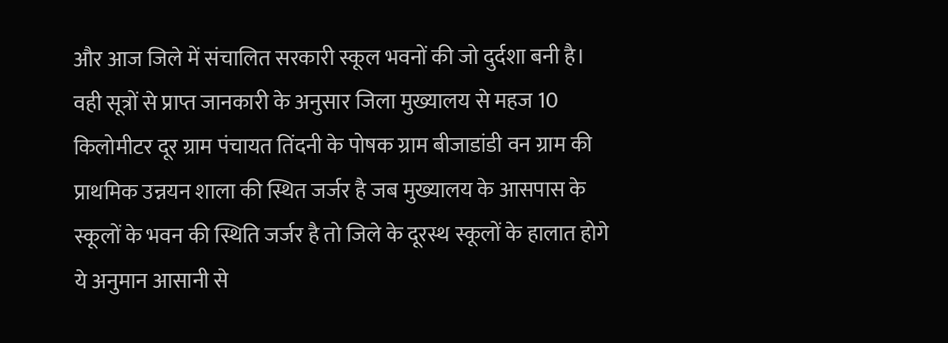और आज जिले में संचालित सरकारी स्कूल भवनों की जो दुर्दशा बनी है।
वही सूत्रों से प्राप्त जानकारी के अनुसार जिला मुख्यालय से महज 10 किलोमीटर दूर ग्राम पंचायत तिंदनी के पोषक ग्राम बीजाडांडी वन ग्राम की प्राथमिक उन्नयन शाला की स्थित जर्जर है जब मुख्यालय के आसपास के स्कूलों के भवन की स्थिति जर्जर है तो जिले के दूरस्थ स्कूलों के हालात होगे ये अनुमान आसानी से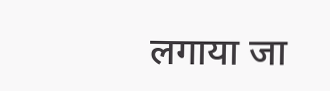लगाया जा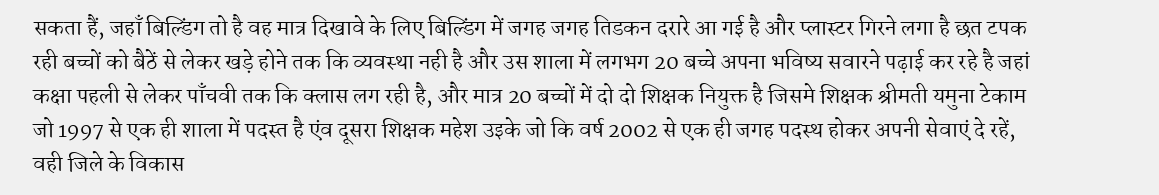सकता हैं, जहाँ बिल्डिंग तो है वह मात्र दिखावे के लिए बिल्डिंग में जगह जगह तिडकन दरारे आ गई है और प्लास्टर गिरने लगा है छत टपक रही बच्चों को बैठें से लेकर खड़े होने तक कि व्यवस्था नही है और उस शाला में लगभग 20 बच्चे अपना भविष्य सवारने पढ़ाई कर रहे है जहां कक्षा पहली से लेकर पाँचवी तक कि क्लास लग रही है, और मात्र 20 बच्चों में दो दो शिक्षक नियुक्त है जिसमे शिक्षक श्रीमती यमुना टेकाम जो 1997 से एक ही शाला में पदस्त है एंव दूसरा शिक्षक महेश उइके जो कि वर्ष 2002 से एक ही जगह पदस्थ होकर अपनी सेवाएं दे रहें, वही जिले के विकास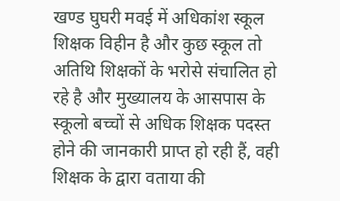खण्ड घुघरी मवई में अधिकांश स्कूल शिक्षक विहीन है और कुछ स्कूल तो अतिथि शिक्षकों के भरोसे संचालित हो रहे है और मुख्यालय के आसपास के स्कूलो बच्चों से अधिक शिक्षक पदस्त होने की जानकारी प्राप्त हो रही हैं, वही शिक्षक के द्वारा वताया की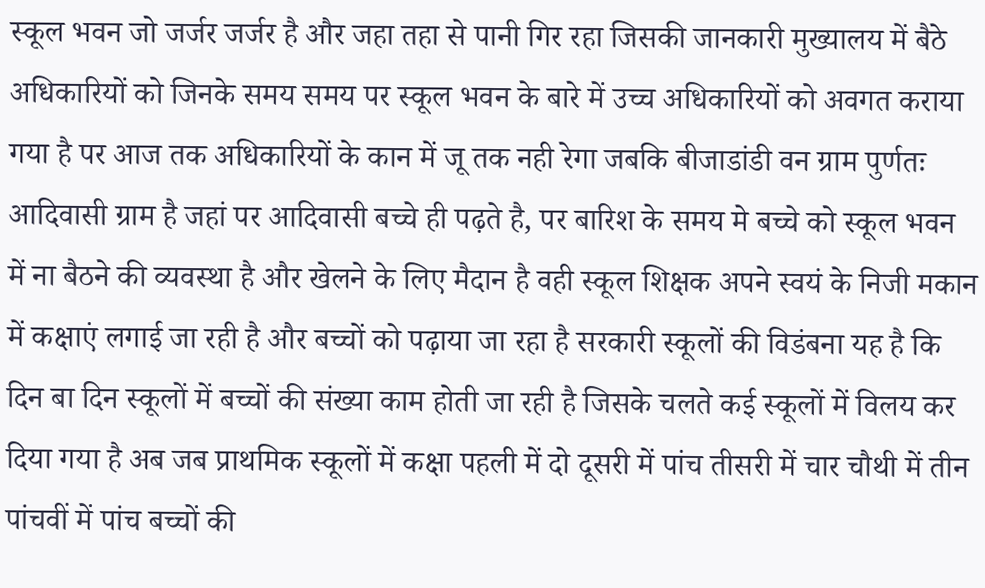स्कूल भवन जो जर्जर जर्जर है और जहा तहा से पानी गिर रहा जिसकी जानकारी मुख्यालय में बैठे अधिकारियों को जिनके समय समय पर स्कूल भवन के बारे में उच्च अधिकारियों को अवगत कराया गया है पर आज तक अधिकारियों के कान में जू तक नही रेगा जबकि बीजाडांडी वन ग्राम पुर्णतः आदिवासी ग्राम है जहां पर आदिवासी बच्चे ही पढ़ते है, पर बारिश के समय मे बच्चे को स्कूल भवन में ना बैठने की व्यवस्था है और खेलने के लिए मैदान है वही स्कूल शिक्षक अपने स्वयं के निजी मकान में कक्षाएं लगाई जा रही है और बच्चों को पढ़ाया जा रहा है सरकारी स्कूलों की विडंबना यह है कि दिन बा दिन स्कूलों में बच्चों की संख्या काम होती जा रही है जिसके चलते कई स्कूलों में विलय कर दिया गया है अब जब प्राथमिक स्कूलों में कक्षा पहली में दो दूसरी में पांच तीसरी में चार चौथी में तीन पांचवीं में पांच बच्चों की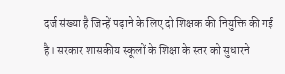दर्ज संख्या है जिन्हें पढ़ाने के लिए दो शिक्षक की नियुक्ति की गई है। सरकार शासकीय स्कूलों के शिक्षा के स्तर को सुधारने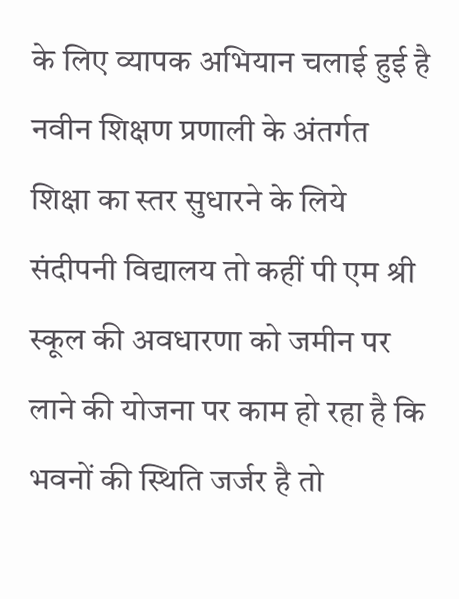के लिए व्यापक अभियान चलाई हुई है नवीन शिक्षण प्रणाली के अंतर्गत शिक्षा का स्तर सुधारने के लिये संदीपनी विद्यालय तो कहीं पी एम श्री स्कूल की अवधारणा को जमीन पर लाने की योजना पर काम हो रहा है कि भवनों की स्थिति जर्जर है तो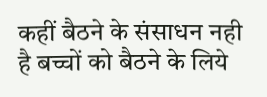कहीं बैठने के संसाधन नही है बच्चों को बैठने के लिये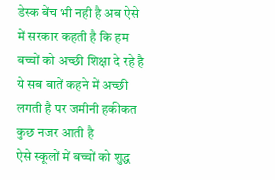डेस्क बेंच भी नही है अब ऐसे में सरकार कहती है कि हम बच्चों को अच्छी शिक्षा दे रहे है ये सब बातें कहने में अच्छी लगती है पर जमीनी हकीकत कुछ नजर आती है
ऐसे स्कूलों में बच्चों को शुद्ध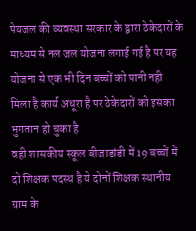पेयजल की व्यवस्था सरकार के द्वारा ठेकेदारों के माध्यम से नल जल योजना लगाई गई है पर यह योजना से एक भी दिन बच्चों को पानी नही मिला है कार्य अधूरा है पर ठेकेदारों को इसका भुगतान हो चुका है
वही शासकीय स्कूल बीजाडांडी में 19 बच्चों में दो शिक्षक पदस्थ है ये दोनों शिक्षक स्थानीय ग्राम के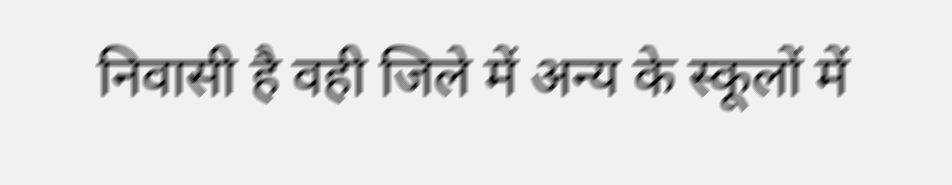निवासी है वही जिले में अन्य के स्कूलों में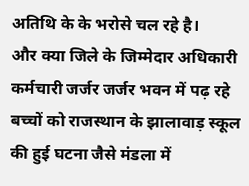अतिथि के के भरोसे चल रहे है।
और क्या जिले के जिम्मेदार अधिकारी कर्मचारी जर्जर जर्जर भवन में पढ़ रहे बच्चों को राजस्थान के झालावाड़ स्कूल की हुई घटना जैसे मंडला में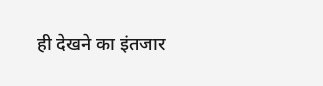ही देखने का इंतजार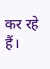कर रहे हैं।